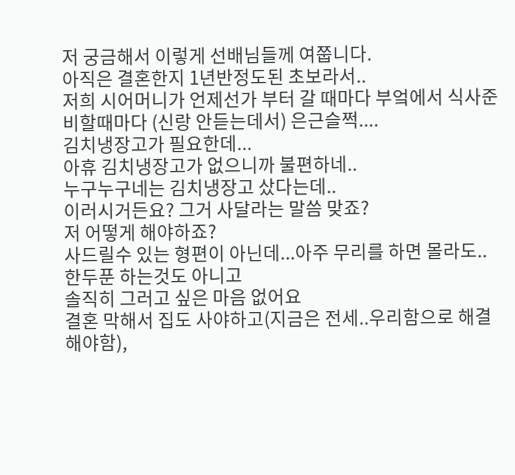저 궁금해서 이렇게 선배님들께 여쭙니다.
아직은 결혼한지 1년반정도된 초보라서..
저희 시어머니가 언제선가 부터 갈 때마다 부엌에서 식사준비할때마다 (신랑 안듣는데서) 은근슬쩍....
김치냉장고가 필요한데...
아휴 김치냉장고가 없으니까 불편하네..
누구누구네는 김치냉장고 샀다는데..
이러시거든요? 그거 사달라는 말씀 맞죠?
저 어떻게 해야하죠?
사드릴수 있는 형편이 아닌데...아주 무리를 하면 몰라도..한두푼 하는것도 아니고
솔직히 그러고 싶은 마음 없어요
결혼 막해서 집도 사야하고(지금은 전세..우리함으로 해결해야함),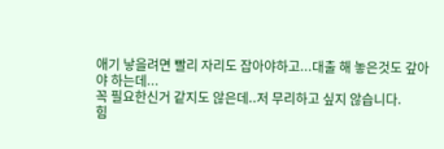애기 낳을려면 빨리 자리도 잡아야하고...대출 해 놓은것도 갚아야 하는데...
꼭 필요한신거 같지도 않은데..저 무리하고 싶지 않습니다.
힘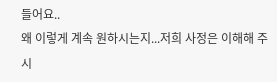들어요..
왜 이렇게 계속 원하시는지...저희 사정은 이해해 주시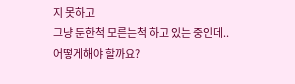지 못하고
그냥 둔한척 모른는척 하고 있는 중인데..
어떻게해야 할까요?